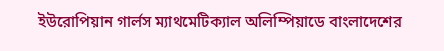ইউরোপিয়ান গার্লস ম্যাথমেটিক্যাল অলিম্পিয়াডে বাংলাদেশের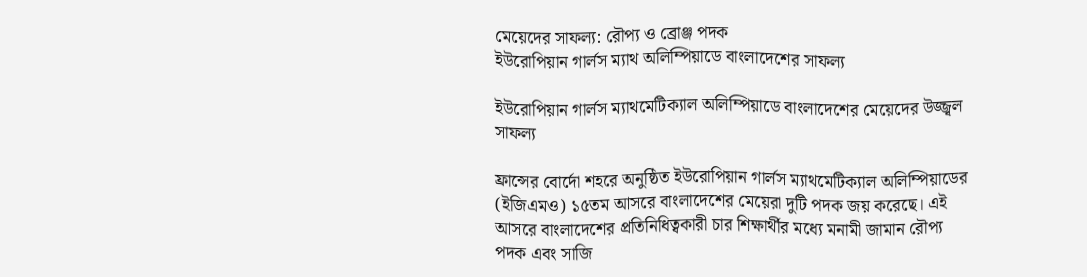মেয়েদের সাফল্য: রৌপ্য ও ব্রোঞ্জ পদক
ইউরোপিয়ান গার্লস ম্যাথ অলিম্পিয়াডে বাংলাদেশের সাফল্য

ইউরোপিয়ান গার্লস ম্যাথমেটিক্যাল অলিম্পিয়াডে বাংলাদেশের মেয়েদের উজ্জ্বল সাফল্য

ফ্রান্সের বোর্দো শহরে অনুষ্ঠিত ইউরোপিয়ান গার্লস ম্যাথমেটিক্যাল অলিম্পিয়াডের (ইজিএমও) ১৫তম আসরে বাংলাদেশের মেয়েরা দুটি পদক জয় করেছে। এই আসরে বাংলাদেশের প্রতিনিধিত্বকারী চার শিক্ষার্থীর মধ্যে মনামী জামান রৌপ্য পদক এবং সাজি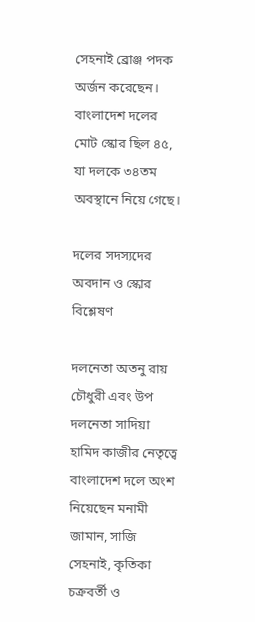সেহনাই ব্রোঞ্জ পদক অর্জন করেছেন। বাংলাদেশ দলের মোট স্কোর ছিল ৪৫, যা দলকে ৩৪তম অবস্থানে নিয়ে গেছে।

দলের সদস্যদের অবদান ও স্কোর বিশ্লেষণ

দলনেতা অতনু রায় চৌধুরী এবং উপ দলনেতা সাদিয়া হামিদ কাজীর নেতৃত্বে বাংলাদেশ দলে অংশ নিয়েছেন মনামী জামান, সাজি সেহনাই, কৃতিকা চক্রবর্তী ও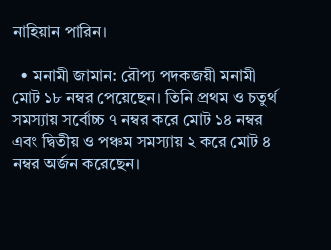নাহিয়ান পারিন।

  • মনামী জামান: রৌপ্য পদকজয়ী মনামী মোট ১৮ নম্বর পেয়েছেন। তিনি প্রথম ও চতুর্থ সমস্যায় সর্বোচ্চ ৭ নম্বর করে মোট ১৪ নম্বর এবং দ্বিতীয় ও পঞ্চম সমস্যায় ২ করে মোট ৪ নম্বর অর্জন করেছেন।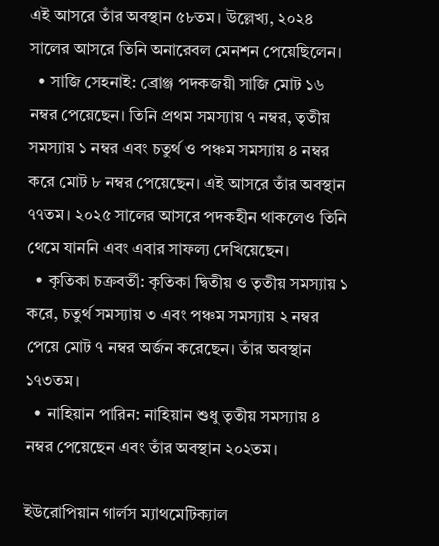এই আসরে তাঁর অবস্থান ৫৮তম। উল্লেখ্য, ২০২৪ সালের আসরে তিনি অনারেবল মেনশন পেয়েছিলেন।
  • সাজি সেহনাই: ব্রোঞ্জ পদকজয়ী সাজি মোট ১৬ নম্বর পেয়েছেন। তিনি প্রথম সমস্যায় ৭ নম্বর, তৃতীয় সমস্যায় ১ নম্বর এবং চতুর্থ ও পঞ্চম সমস্যায় ৪ নম্বর করে মোট ৮ নম্বর পেয়েছেন। এই আসরে তাঁর অবস্থান ৭৭তম। ২০২৫ সালের আসরে পদকহীন থাকলেও তিনি থেমে যাননি এবং এবার সাফল্য দেখিয়েছেন।
  • কৃতিকা চক্রবর্তী: কৃতিকা দ্বিতীয় ও তৃতীয় সমস্যায় ১ করে, চতুর্থ সমস্যায় ৩ এবং পঞ্চম সমস্যায় ২ নম্বর পেয়ে মোট ৭ নম্বর অর্জন করেছেন। তাঁর অবস্থান ১৭৩তম।
  • নাহিয়ান পারিন: নাহিয়ান শুধু তৃতীয় সমস্যায় ৪ নম্বর পেয়েছেন এবং তাঁর অবস্থান ২০২তম।

ইউরোপিয়ান গার্লস ম্যাথমেটিক্যাল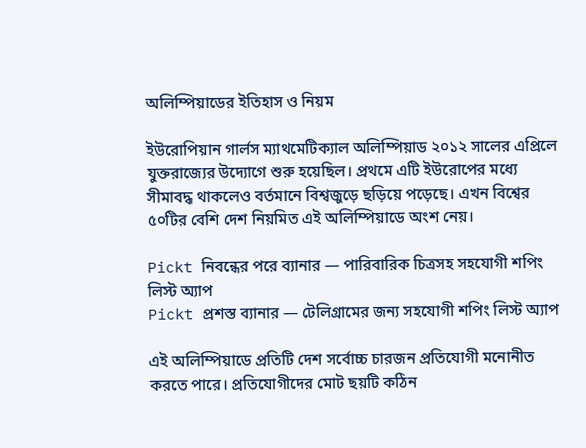অলিম্পিয়াডের ইতিহাস ও নিয়ম

ইউরোপিয়ান গার্লস ম্যাথমেটিক্যাল অলিম্পিয়াড ২০১২ সালের এপ্রিলে যুক্তরাজ্যের উদ্যোগে শুরু হয়েছিল। প্রথমে এটি ইউরোপের মধ্যে সীমাবদ্ধ থাকলেও বর্তমানে বিশ্বজুড়ে ছড়িয়ে পড়েছে। এখন বিশ্বের ৫০টির বেশি দেশ নিয়মিত এই অলিম্পিয়াডে অংশ নেয়।

Pickt নিবন্ধের পরে ব্যানার — পারিবারিক চিত্রসহ সহযোগী শপিং লিস্ট অ্যাপ
Pickt প্রশস্ত ব্যানার — টেলিগ্রামের জন্য সহযোগী শপিং লিস্ট অ্যাপ

এই অলিম্পিয়াডে প্রতিটি দেশ সর্বোচ্চ চারজন প্রতিযোগী মনোনীত করতে পারে। প্রতিযোগীদের মোট ছয়টি কঠিন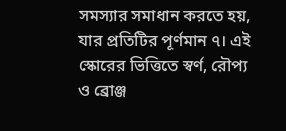সমস্যার সমাধান করতে হয়, যার প্রতিটির পূর্ণমান ৭। এই স্কোরের ভিত্তিতে স্বর্ণ, রৌপ্য ও ব্রোঞ্জ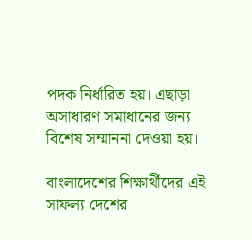পদক নির্ধারিত হয়। এছাড়া অসাধারণ সমাধানের জন্য বিশেষ সম্মাননা দেওয়া হয়।

বাংলাদেশের শিক্ষার্থীদের এই সাফল্য দেশের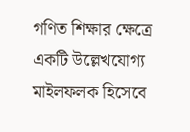গণিত শিক্ষার ক্ষেত্রে একটি উল্লেখযোগ্য মাইলফলক হিসেবে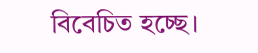বিবেচিত হচ্ছে।